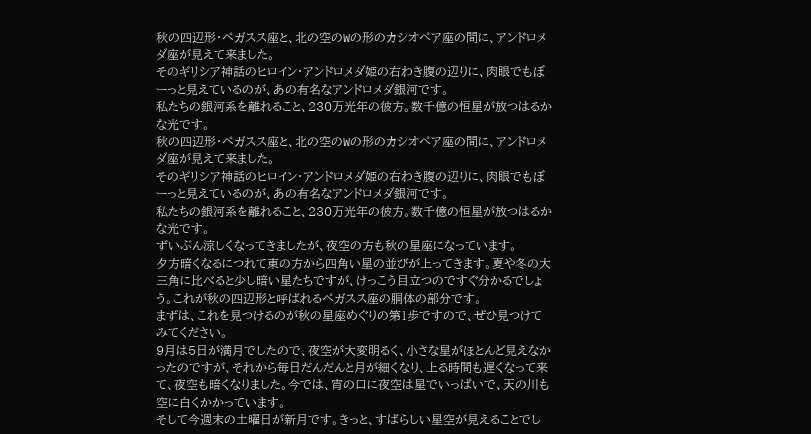秋の四辺形・ペガスス座と、北の空のWの形のカシオペア座の間に、アンドロメダ座が見えて来ました。
そのギリシア神話のヒロイン・アンドロメダ姫の右わき腹の辺りに、肉眼でもぼーっと見えているのが、あの有名なアンドロメダ銀河です。
私たちの銀河系を離れること、230万光年の彼方。数千億の恒星が放つはるかな光です。
秋の四辺形・ペガスス座と、北の空のWの形のカシオペア座の間に、アンドロメダ座が見えて来ました。
そのギリシア神話のヒロイン・アンドロメダ姫の右わき腹の辺りに、肉眼でもぼーっと見えているのが、あの有名なアンドロメダ銀河です。
私たちの銀河系を離れること、230万光年の彼方。数千億の恒星が放つはるかな光です。
ずいぶん涼しくなってきましたが、夜空の方も秋の星座になっています。
夕方暗くなるにつれて東の方から四角い星の並びが上ってきます。夏や冬の大三角に比べると少し暗い星たちですが、けっこう目立つのですぐ分かるでしょう。これが秋の四辺形と呼ばれるペガスス座の胴体の部分です。
まずは、これを見つけるのが秋の星座めぐりの第1歩ですので、ぜひ見つけてみてください。
9月は5日が満月でしたので、夜空が大変明るく、小さな星がほとんど見えなかったのですが、それから毎日だんだんと月が細くなり、上る時間も遅くなって来て、夜空も暗くなりました。今では、宵の口に夜空は星でいっぱいで、天の川も空に白くかかっています。
そして今週末の土曜日が新月です。きっと、すばらしい星空が見えることでし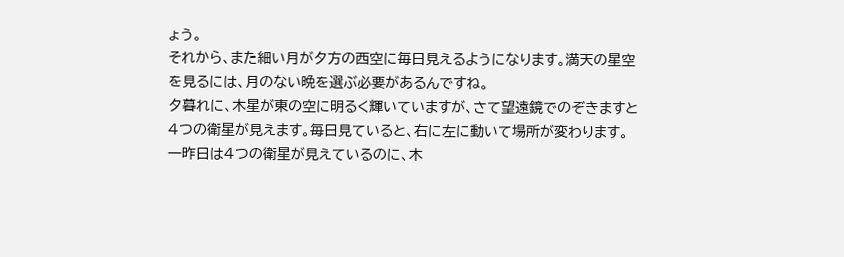ょう。
それから、また細い月が夕方の西空に毎日見えるようになります。満天の星空を見るには、月のない晩を選ぶ必要があるんですね。
夕暮れに、木星が東の空に明るく輝いていますが、さて望遠鏡でのぞきますと4つの衛星が見えます。毎日見ていると、右に左に動いて場所が変わります。
一昨日は4つの衛星が見えているのに、木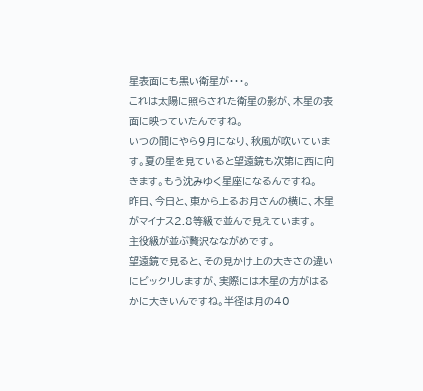星表面にも黒い衛星が・・・。
これは太陽に照らされた衛星の影が、木星の表面に映っていたんですね。
いつの間にやら9月になり、秋風が吹いています。夏の星を見ていると望遠鏡も次第に西に向きます。もう沈みゆく星座になるんですね。
昨日、今日と、東から上るお月さんの横に、木星がマイナス2.8等級で並んで見えています。
主役級が並ぶ贅沢なながめです。
望遠鏡で見ると、その見かけ上の大きさの違いにビックリしますが、実際には木星の方がはるかに大きいんですね。半径は月の40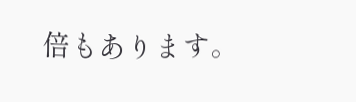倍もあります。